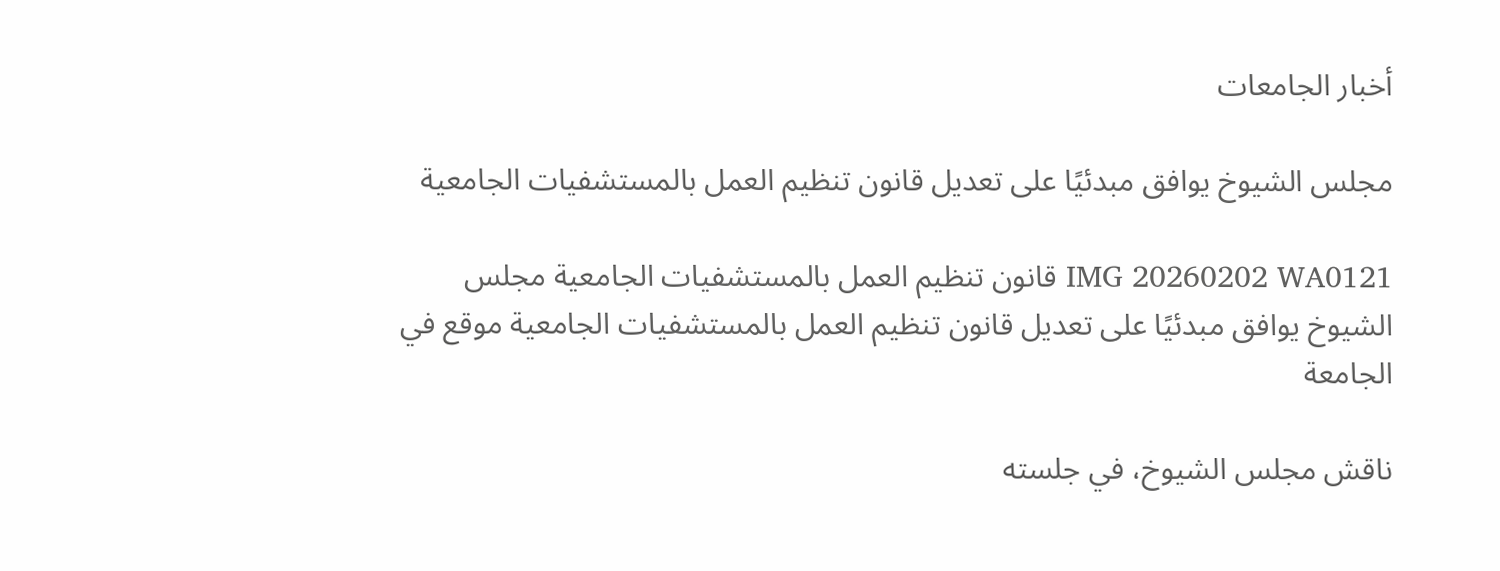أخبار الجامعات

مجلس الشيوخ يوافق مبدئيًا على تعديل قانون تنظيم العمل بالمستشفيات الجامعية

IMG 20260202 WA0121 قانون تنظيم العمل بالمستشفيات الجامعية مجلس الشيوخ يوافق مبدئيًا على تعديل قانون تنظيم العمل بالمستشفيات الجامعية موقع في الجامعة

ناقش مجلس الشيوخ، في جلسته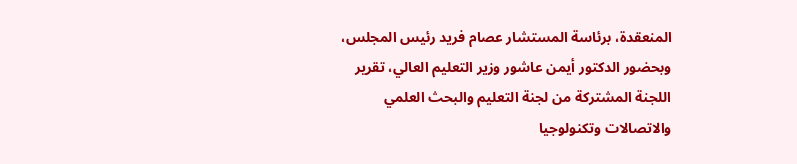المنعقدة، برئاسة المستشار عصام فريد رئيس المجلس، وبحضور الدكتور أيمن عاشور وزير التعليم العالي، تقرير اللجنة المشتركة من لجنة التعليم والبحث العلمي والاتصالات وتكنولوجيا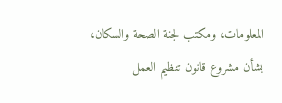المعلومات، ومكتب لجنة الصحة والسكان، بشأن مشروع قانون تنظيم العمل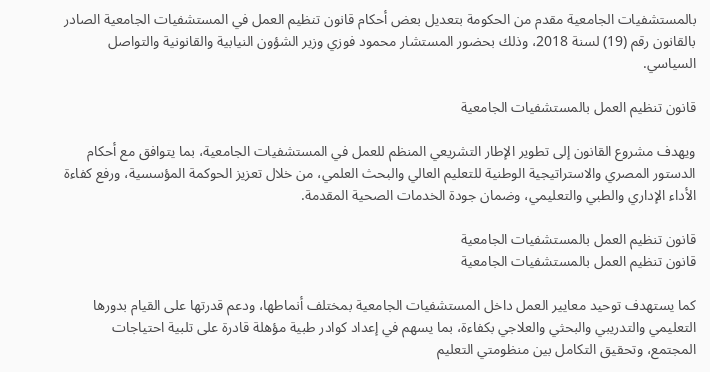بالمستشفيات الجامعية مقدم من الحكومة بتعديل بعض أحكام قانون تنظيم العمل في المستشفيات الجامعية الصادر بالقانون رقم (19) لسنة 2018، وذلك بحضور المستشار محمود فوزي وزير الشؤون النيابية والقانونية والتواصل السياسي.

قانون تنظيم العمل بالمستشفيات الجامعية

ويهدف مشروع القانون إلى تطوير الإطار التشريعي المنظم للعمل في المستشفيات الجامعية، بما يتوافق مع أحكام الدستور المصري والاستراتيجية الوطنية للتعليم العالي والبحث العلمي، من خلال تعزيز الحوكمة المؤسسية، ورفع كفاءة الأداء الإداري والطبي والتعليمي، وضمان جودة الخدمات الصحية المقدمة.

قانون تنظيم العمل بالمستشفيات الجامعية
قانون تنظيم العمل بالمستشفيات الجامعية

كما يستهدف توحيد معايير العمل داخل المستشفيات الجامعية بمختلف أنماطها، ودعم قدرتها على القيام بدورها التعليمي والتدريبي والبحثي والعلاجي بكفاءة، بما يسهم في إعداد كوادر طبية مؤهلة قادرة على تلبية احتياجات المجتمع، وتحقيق التكامل بين منظومتي التعليم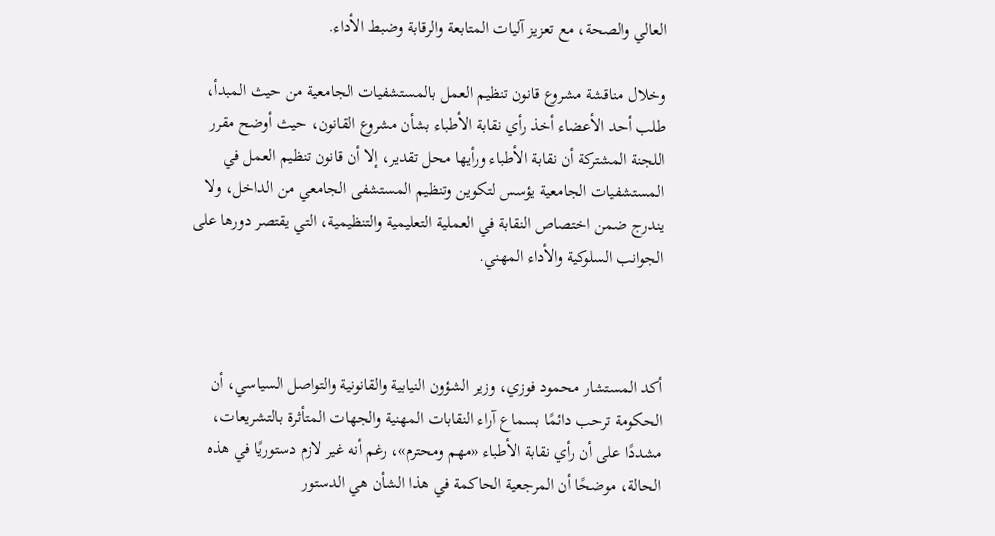العالي والصحة، مع تعزيز آليات المتابعة والرقابة وضبط الأداء.

وخلال مناقشة مشروع قانون تنظيم العمل بالمستشفيات الجامعية من حيث المبدأ، طلب أحد الأعضاء أخذ رأي نقابة الأطباء بشأن مشروع القانون، حيث أوضح مقرر اللجنة المشتركة أن نقابة الأطباء ورأيها محل تقدير، إلا أن قانون تنظيم العمل في المستشفيات الجامعية يؤسس لتكوين وتنظيم المستشفى الجامعي من الداخل، ولا يندرج ضمن اختصاص النقابة في العملية التعليمية والتنظيمية، التي يقتصر دورها على الجوانب السلوكية والأداء المهني.



أكد المستشار محمود فوزي، وزير الشؤون النيابية والقانونية والتواصل السياسي، أن الحكومة ترحب دائمًا بسماع آراء النقابات المهنية والجهات المتأثرة بالتشريعات، مشددًا على أن رأي نقابة الأطباء «مهم ومحترم»، رغم أنه غير لازم دستوريًا في هذه الحالة، موضحًا أن المرجعية الحاكمة في هذا الشأن هي الدستور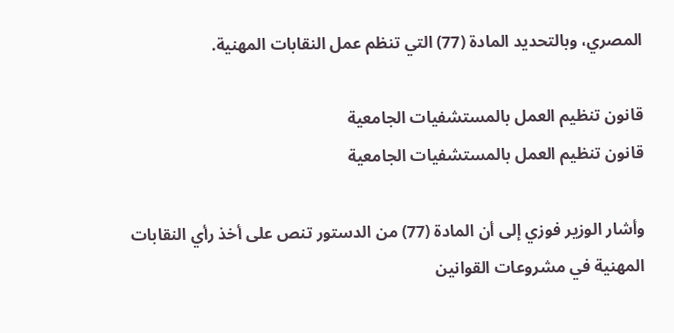المصري، وبالتحديد المادة (77) التي تنظم عمل النقابات المهنية.

قانون تنظيم العمل بالمستشفيات الجامعية
قانون تنظيم العمل بالمستشفيات الجامعية

وأشار الوزير فوزي إلى أن المادة (77) من الدستور تنص على أخذ رأي النقابات المهنية في مشروعات القوانين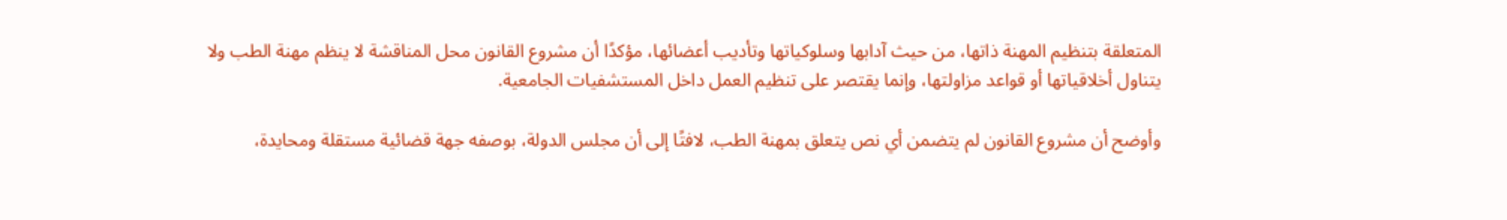المتعلقة بتنظيم المهنة ذاتها، من حيث آدابها وسلوكياتها وتأديب أعضائها، مؤكدًا أن مشروع القانون محل المناقشة لا ينظم مهنة الطب ولا يتناول أخلاقياتها أو قواعد مزاولتها، وإنما يقتصر على تنظيم العمل داخل المستشفيات الجامعية.

وأوضح أن مشروع القانون لم يتضمن أي نص يتعلق بمهنة الطب، لافتًا إلى أن مجلس الدولة، بوصفه جهة قضائية مستقلة ومحايدة،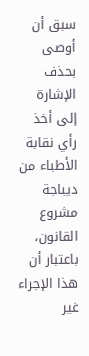سبق أن أوصى بحذف الإشارة إلى أخذ رأي نقابة الأطباء من ديباجة مشروع القانون، باعتبار أن هذا الإجراء غير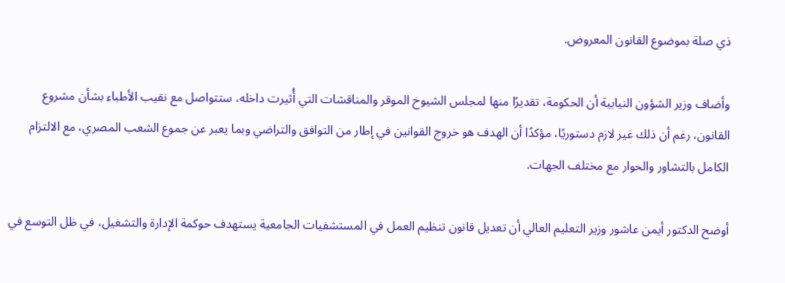ذي صلة بموضوع القانون المعروض.

وأضاف وزير الشؤون النيابية أن الحكومة، تقديرًا منها لمجلس الشيوخ الموقر والمناقشات التي أُثيرت داخله، ستتواصل مع نقيب الأطباء بشأن مشروع القانون، رغم أن ذلك غير لازم دستوريًا، مؤكدًا أن الهدف هو خروج القوانين في إطار من التوافق والتراضي وبما يعبر عن جموع الشعب المصري، مع الالتزام الكامل بالتشاور والحوار مع مختلف الجهات.

أوضح الدكتور أيمن عاشور وزير التعليم العالي أن تعديل قانون تنظيم العمل في المستشفيات الجامعية يستهدف حوكمة الإدارة والتشغيل، في ظل التوسع في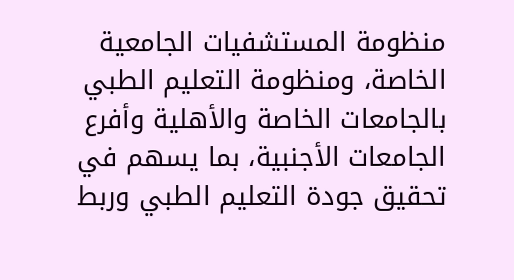منظومة المستشفيات الجامعية الخاصة، ومنظومة التعليم الطبي بالجامعات الخاصة والأهلية وأفرع الجامعات الأجنبية، بما يسهم في تحقيق جودة التعليم الطبي وربط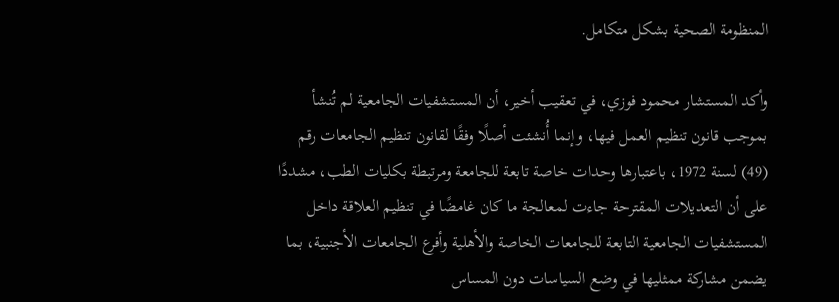المنظومة الصحية بشكل متكامل.

وأكد المستشار محمود فوزي، في تعقيب أخير، أن المستشفيات الجامعية لم تُنشأ بموجب قانون تنظيم العمل فيها، وإنما أُنشئت أصلًا وفقًا لقانون تنظيم الجامعات رقم (49) لسنة 1972، باعتبارها وحدات خاصة تابعة للجامعة ومرتبطة بكليات الطب، مشددًا على أن التعديلات المقترحة جاءت لمعالجة ما كان غامضًا في تنظيم العلاقة داخل المستشفيات الجامعية التابعة للجامعات الخاصة والأهلية وأفرع الجامعات الأجنبية، بما يضمن مشاركة ممثليها في وضع السياسات دون المساس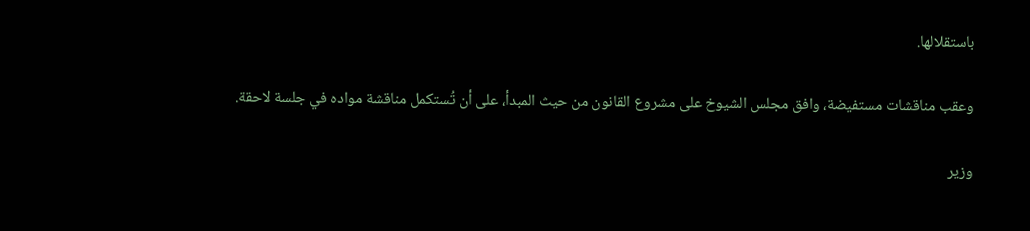باستقلالها.

وعقب مناقشات مستفيضة، وافق مجلس الشيوخ على مشروع القانون من حيث المبدأ، على أن تُستكمل مناقشة مواده في جلسة لاحقة.

وزير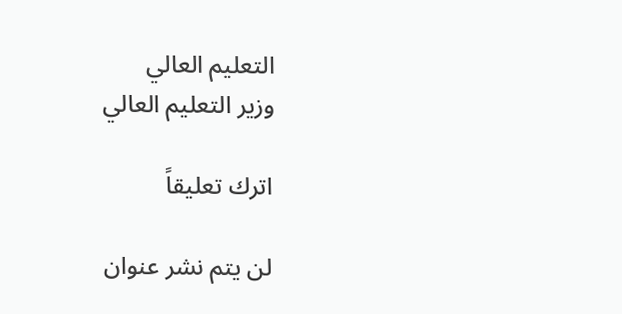التعليم العالي
وزير التعليم العالي

اترك تعليقاً

لن يتم نشر عنوان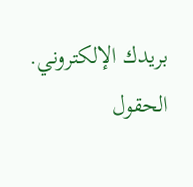بريدك الإلكتروني. الحقول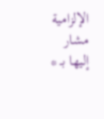الإلزامية مشار إليها بـ *